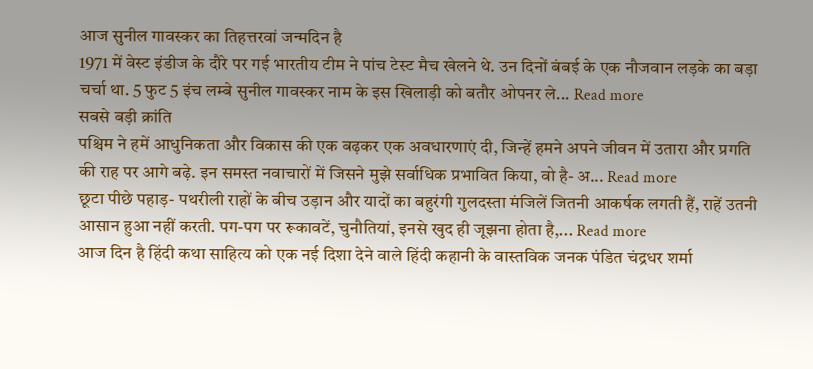आज सुनील गावस्कर का तिहत्तरवां जन्मदिन है
1971 में वेस्ट इंडीज के दौरे पर गई भारतीय टीम ने पांच टेस्ट मैच खेलने थे. उन दिनों बंबई के एक नौजवान लड़के का बड़ा चर्चा था. 5 फुट 5 इंच लम्बे सुनील गावस्कर नाम के इस खिलाड़ी को बतौर ओपनर ले... Read more
सबसे बड़ी क्रांति
पश्चिम ने हमें आधुनिकता और विकास की एक बढ़कर एक अवधारणाएं दी, जिन्हें हमने अपने जीवन में उतारा और प्रगति की राह पर आगे बढ़े. इन समस्त नवाचारों में जिसने मुझे सर्वाधिक प्रभावित किया, वो है- अ... Read more
छूटा पीछे पहाड़- पथरीली राहों के बीच उड़ान और यादों का बहुरंगी गुलदस्ता मंजिलें जितनी आकर्षक लगती हैं, राहें उतनी आसान हुआ नहीं करती. पग-पग पर रूकावटें, चुनौतियां, इनसे खुद ही जूझना होता है,... Read more
आज दिन है हिंदी कथा साहित्य को एक नई दिशा देने वाले हिंदी कहानी के वास्तविक जनक पंडित चंद्रधर शर्मा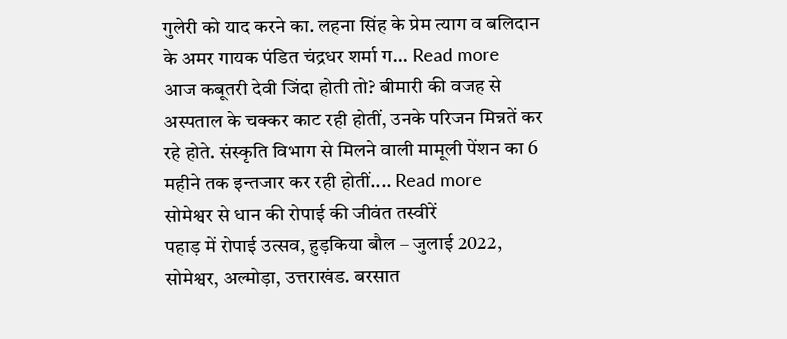गुलेरी को याद करने का. लहना सिंह के प्रेम त्याग व बलिदान के अमर गायक पंडित चंद्रधर शर्मा ग... Read more
आज कबूतरी देवी जिंदा होती तो? बीमारी की वजह से अस्पताल के चक्कर काट रही होतीं, उनके परिजन मिन्नतें कर रहे होते. संस्कृति विभाग से मिलने वाली मामूली पेंशन का 6 महीने तक इन्तजार कर रही होतीं.... Read more
सोमेश्वर से धान की रोपाई की जीवंत तस्वीरें
पहाड़ में रोपाई उत्सव, हुड़किया बौल – जुलाई 2022, सोमेश्वर, अल्मोड़ा, उत्तराखंड. बरसात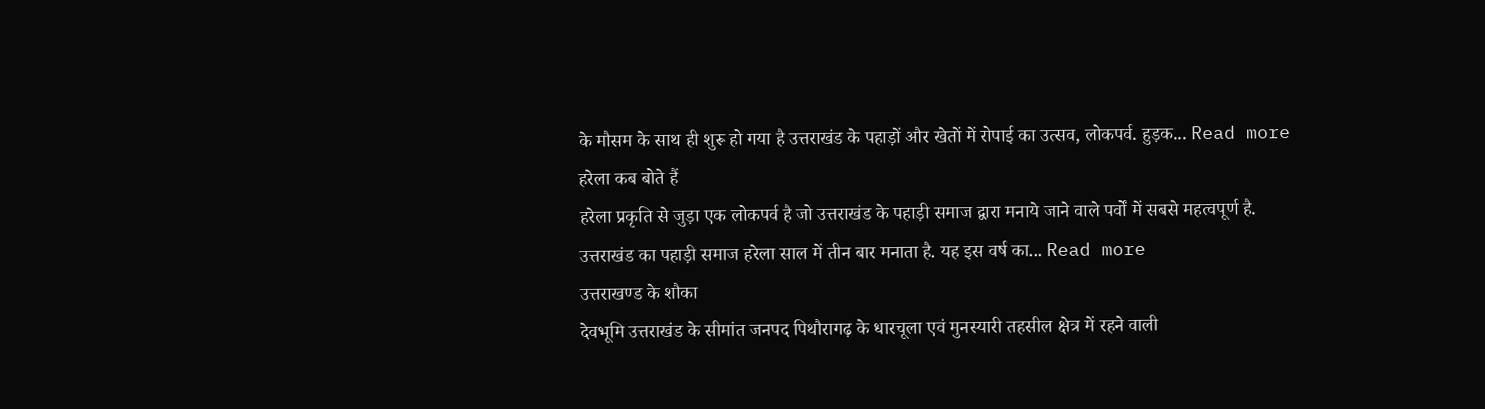के मौसम के साथ ही शुरू हो गया है उत्तराखंड के पहाड़ों और खेतों में रोपाई का उत्सव, लोकपर्व. हुड़क... Read more
हरेला कब बोते हैं
हरेला प्रकृति से जुड़ा एक लोकपर्व है जो उत्तराखंड के पहाड़ी समाज द्वारा मनाये जाने वाले पर्वों में सबसे महत्वपूर्ण है. उत्तराखंड का पहाड़ी समाज हरेला साल में तीन बार मनाता है. यह इस वर्ष का... Read more
उत्तराखण्ड के शौका
देवभूमि उत्तराखंड के सीमांत जनपद पिथौरागढ़ के धारचूला एवं मुनस्यारी तहसील क्षेत्र में रहने वाली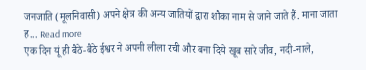जनजाति (मूलनिवासी) अपने क्षेत्र की अन्य जातियों द्वारा शौका नाम से जाने जाते हैं. माना जाता ह... Read more
एक दिन यूं ही बैठे-बैठे ईश्वर ने अपनी लीला रची और बना दिये खूब सारे जीव, नदी-नाले,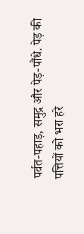पर्वत-पहाड़, समुद्र और पेड़-पौंधे. पेड़ की पत्तियों को भरा हरे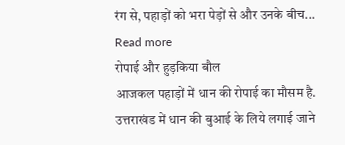रंग से, पहाड़ों को भरा पेड़ों से और उनके बीच... Read more
रोपाई और हुड़किया बौल
आजकल पहाड़ों में धान की रोपाई का मौसम है. उत्तराखंड में धान की बुआई के लिये लगाई जाने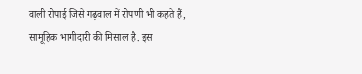वाली रोपाई जिसे गढ़वाल में रोपणी भी कहते हैं, सामूहिक भागीदारी की मिसाल है. इस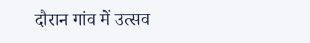दौरान गांव में उत्सव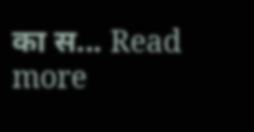का स... Read more